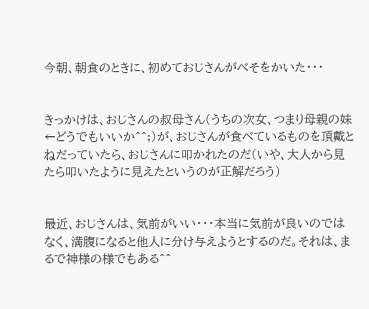今朝、朝食のときに、初めておじさんがべそをかいた・・・


きっかけは、おじさんの叔母さん(うちの次女、つまり母親の妹←どうでもいいか^^;)が、おじさんが食べているものを頂戴とねだっていたら、おじさんに叩かれたのだ(いや、大人から見たら叩いたように見えたというのが正解だろう)


最近、おじさんは、気前がいい・・・本当に気前が良いのではなく、満腹になると他人に分け与えようとするのだ。それは、まるで神様の様でもある^^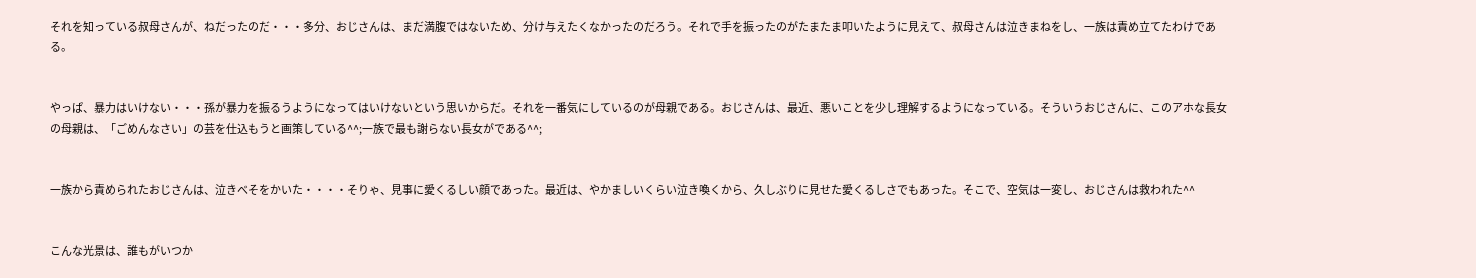それを知っている叔母さんが、ねだったのだ・・・多分、おじさんは、まだ満腹ではないため、分け与えたくなかったのだろう。それで手を振ったのがたまたま叩いたように見えて、叔母さんは泣きまねをし、一族は責め立てたわけである。


やっぱ、暴力はいけない・・・孫が暴力を振るうようになってはいけないという思いからだ。それを一番気にしているのが母親である。おじさんは、最近、悪いことを少し理解するようになっている。そういうおじさんに、このアホな長女の母親は、「ごめんなさい」の芸を仕込もうと画策している^^;一族で最も謝らない長女がである^^;


一族から責められたおじさんは、泣きべそをかいた・・・・そりゃ、見事に愛くるしい顔であった。最近は、やかましいくらい泣き喚くから、久しぶりに見せた愛くるしさでもあった。そこで、空気は一変し、おじさんは救われた^^


こんな光景は、誰もがいつか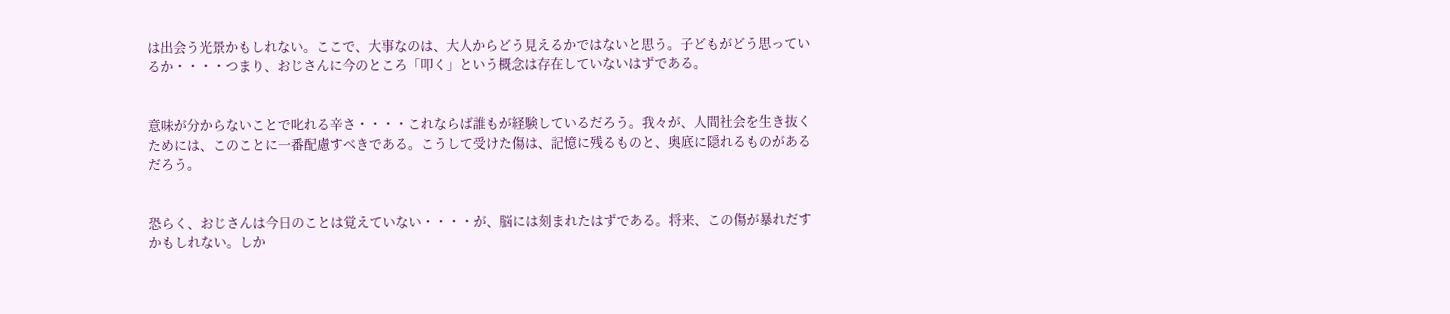は出会う光景かもしれない。ここで、大事なのは、大人からどう見えるかではないと思う。子どもがどう思っているか・・・・つまり、おじさんに今のところ「叩く」という概念は存在していないはずである。


意味が分からないことで叱れる辛さ・・・・これならば誰もが経験しているだろう。我々が、人間社会を生き抜くためには、このことに一番配慮すべきである。こうして受けた傷は、記憶に残るものと、奥底に隠れるものがあるだろう。


恐らく、おじさんは今日のことは覚えていない・・・・が、脳には刻まれたはずである。将来、この傷が暴れだすかもしれない。しか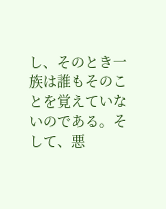し、そのとき一族は誰もそのことを覚えていないのである。そして、悪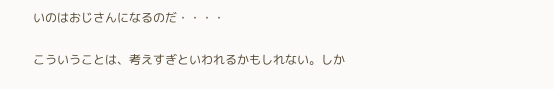いのはおじさんになるのだ・・・・


こういうことは、考えすぎといわれるかもしれない。しか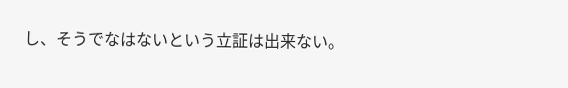し、そうでなはないという立証は出来ない。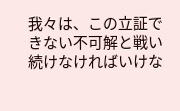我々は、この立証できない不可解と戦い続けなければいけな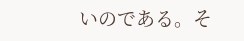いのである。そ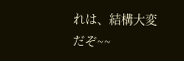れは、結構大変だぞ~~